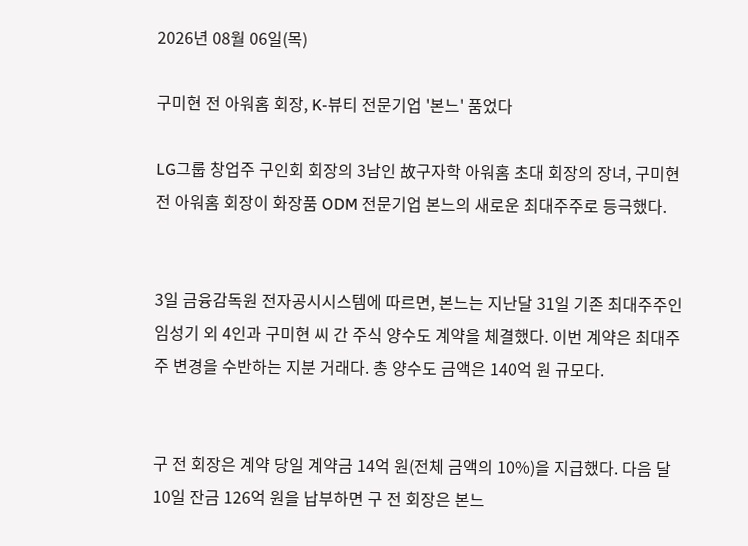2026년 08월 06일(목)

구미현 전 아워홈 회장, K-뷰티 전문기업 '본느' 품었다

LG그룹 창업주 구인회 회장의 3남인 故구자학 아워홈 초대 회장의 장녀, 구미현 전 아워홈 회장이 화장품 ODM 전문기업 본느의 새로운 최대주주로 등극했다.


3일 금융감독원 전자공시시스템에 따르면, 본느는 지난달 31일 기존 최대주주인 임성기 외 4인과 구미현 씨 간 주식 양수도 계약을 체결했다. 이번 계약은 최대주주 변경을 수반하는 지분 거래다. 총 양수도 금액은 140억 원 규모다.


구 전 회장은 계약 당일 계약금 14억 원(전체 금액의 10%)을 지급했다. 다음 달 10일 잔금 126억 원을 납부하면 구 전 회장은 본느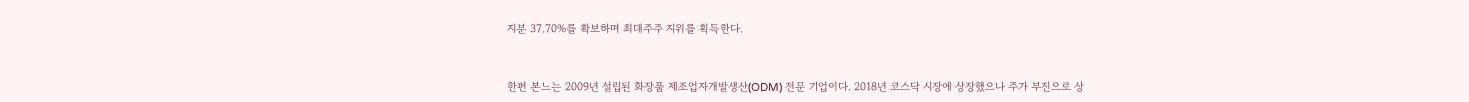지분 37.70%를 확보하며 최대주주 지위를 획득한다.


한편 본느는 2009년 설립된 화장품 제조업자개발생산(ODM) 전문 기업이다. 2018년 코스닥 시장에 상장했으나 주가 부진으로 상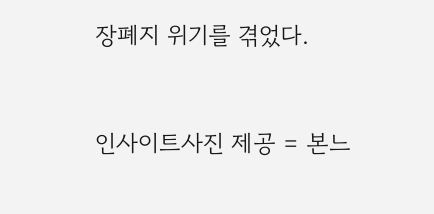장폐지 위기를 겪었다.


인사이트사진 제공 = 본느